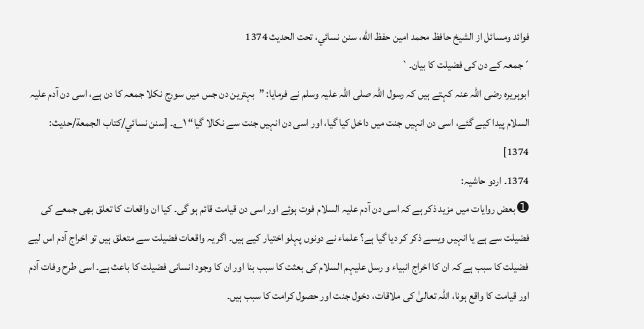فوائد ومسائل از الشيخ حافظ محمد امين حفظ الله، سنن نسائي، تحت الحديث 1374
´جمعہ کے دن کی فضیلت کا بیان۔`
ابوہریرہ رضی اللہ عنہ کہتے ہیں کہ رسول اللہ صلی اللہ علیہ وسلم نے فرمایا: ”بہترین دن جس میں سورج نکلا جمعہ کا دن ہے، اسی دن آدم علیہ السلام پیدا کیے گئے، اسی دن انہیں جنت میں داخل کیا گیا، اور اسی دن انہیں جنت سے نکالا گیا“ ۱؎۔ [سنن نسائي/كتاب الجمعة/حدیث: 1374]
1374۔ اردو حاشیہ:
➊ بعض روایات میں مزید ذکر ہے کہ اسی دن آدم علیہ السلام فوت ہوئے اور اسی دن قیامت قائم ہو گی۔ کیا ان واقعات کا تعلق بھی جمعے کی فضیلت سے ہے یا انہیں ویسے ذکر کر دیا گیا ہے؟ علماء نے دونوں پہلو اختیار کیے ہیں۔ اگر یہ واقعات فضیلت سے متعلق ہیں تو اخراج آدم اس لیے فضیلت کا سبب ہے کہ ان کا اخراج انبیاء و رسل علیہم السلام کی بعثت کا سبب بنا اور ان کا وجود انسانی فضیلت کا باعث ہے۔ اسی طرح وفات آدم اور قیامت کا واقع ہونا، اللہ تعالیٰ کی ملاقات، دخول جنت اور حصول کرامت کا سبب ہیں۔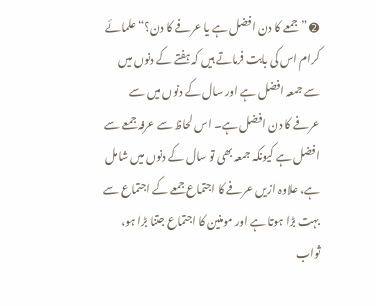➋ ”جمعے کا دن افضل ہے یا عرفے کا دن؟“ علمائے کرام اس کی بابت فرماتے ہیں کہ ہفتے کے دنوں میں سے جمعہ افضل ہے اور سال کے دنوں میں سے عرفے کا دن افضل ہے۔ اس لحاظ سے عرفہ جمعے سے افضل ہے کیونکہ جمعہ بھی تو سال کے دنوں میں شامل ہے، علاوہ ازیں عرفے کا اجتماع جمعے کے اجتماع سے بہت بڑا ہوتا ہے اور مومنین کا اجتماع جتنا بڑا ہو، ثواب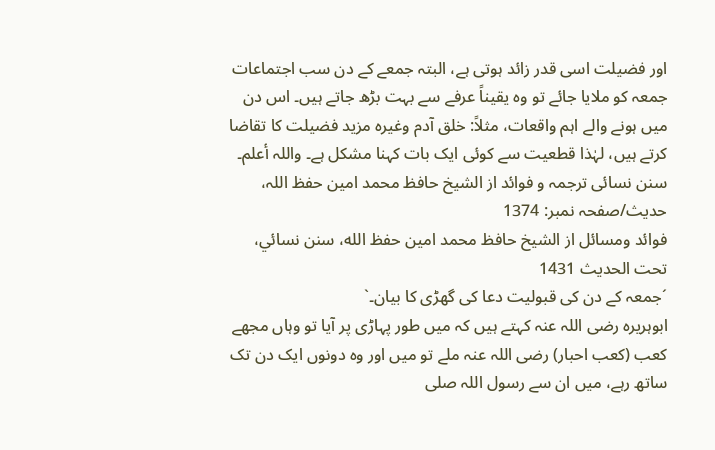اور فضیلت اسی قدر زائد ہوتی ہے، البتہ جمعے کے دن سب اجتماعات جمعہ کو ملایا جائے تو وہ یقیناً عرفے سے بہت بڑھ جاتے ہیں۔ اس دن میں ہونے والے اہم واقعات، مثلاً: خلق آدم وغیرہ مزید فضیلت کا تقاضا کرتے ہیں، لہٰذا قطعیت سے کوئی ایک بات کہنا مشکل ہے۔ واللہ أعلم۔
سنن نسائی ترجمہ و فوائد از الشیخ حافظ محمد امین حفظ اللہ، حدیث/صفحہ نمبر: 1374
فوائد ومسائل از الشيخ حافظ محمد امين حفظ الله، سنن نسائي، تحت الحديث 1431
´جمعہ کے دن کی قبولیت دعا کی گھڑی کا بیان۔`
ابوہریرہ رضی اللہ عنہ کہتے ہیں کہ میں طور پہاڑی پر آیا تو وہاں مجھے کعب (کعب احبار) رضی اللہ عنہ ملے تو میں اور وہ دونوں ایک دن تک ساتھ رہے، میں ان سے رسول اللہ صلی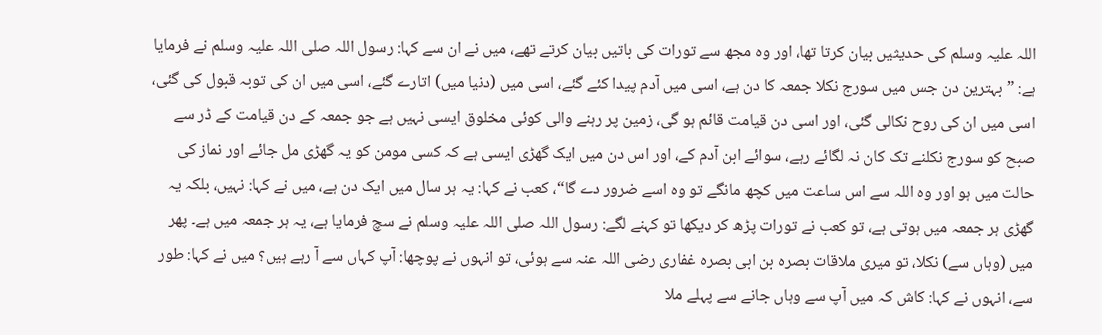اللہ علیہ وسلم کی حدیثیں بیان کرتا تھا، اور وہ مجھ سے تورات کی باتیں بیان کرتے تھے، میں نے ان سے کہا: رسول اللہ صلی اللہ علیہ وسلم نے فرمایا ہے: ”بہترین دن جس میں سورج نکلا جمعہ کا دن ہے، اسی میں آدم پیدا کئے گئے، اسی میں (دنیا میں) اتارے گئے، اسی میں ان کی توبہ قبول کی گئی، اسی میں ان کی روح نکالی گئی، اور اسی دن قیامت قائم ہو گی، زمین پر رہنے والی کوئی مخلوق ایسی نہیں ہے جو جمعہ کے دن قیامت کے ڈر سے صبح کو سورج نکلنے تک کان نہ لگائے رہے، سوائے ابن آدم کے، اور اس دن میں ایک گھڑی ایسی ہے کہ کسی مومن کو یہ گھڑی مل جائے اور نماز کی حالت میں ہو اور وہ اللہ سے اس ساعت میں کچھ مانگے تو وہ اسے ضرور دے گا“، کعب نے کہا: یہ ہر سال میں ایک دن ہے، میں نے کہا: نہیں، بلکہ یہ گھڑی ہر جمعہ میں ہوتی ہے، تو کعب نے تورات پڑھ کر دیکھا تو کہنے لگے: رسول اللہ صلی اللہ علیہ وسلم نے سچ فرمایا ہے، یہ ہر جمعہ میں ہے۔ پھر میں (وہاں سے) نکلا، تو میری ملاقات بصرہ بن ابی بصرہ غفاری رضی اللہ عنہ سے ہوئی، تو انہوں نے پوچھا: آپ کہاں سے آ رہے ہیں؟ میں نے کہا: طور سے، انہوں نے کہا: کاش کہ میں آپ سے وہاں جانے سے پہلے ملا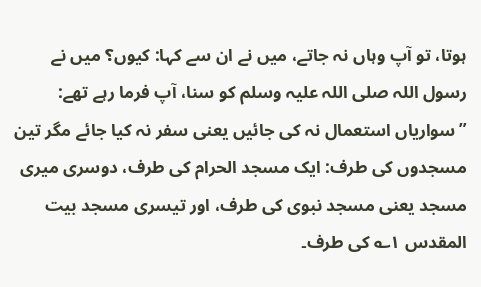ہوتا، تو آپ وہاں نہ جاتے، میں نے ان سے کہا: کیوں؟ میں نے رسول اللہ صلی اللہ علیہ وسلم کو سنا، آپ فرما رہے تھے: ”سواریاں استعمال نہ کی جائیں یعنی سفر نہ کیا جائے مگر تین مسجدوں کی طرف: ایک مسجد الحرام کی طرف، دوسری میری مسجد یعنی مسجد نبوی کی طرف، اور تیسری مسجد بیت المقدس ۱؎ کی طرف۔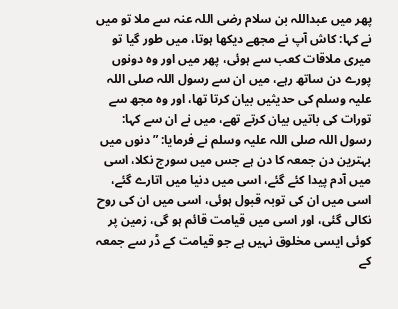پھر میں عبداللہ بن سلام رضی اللہ عنہ سے ملا تو میں نے کہا: کاش آپ نے مجھے دیکھا ہوتا، میں طور گیا تو میری ملاقات کعب سے ہوئی، پھر میں اور وہ دونوں پورے دن ساتھ رہے، میں ان سے رسول اللہ صلی اللہ علیہ وسلم کی حدیثیں بیان کرتا تھا، اور وہ مجھ سے تورات کی باتیں بیان کرتے تھے، میں نے ان سے کہا: رسول اللہ صلی اللہ علیہ وسلم نے فرمایا: ”دنوں میں بہترین دن جمعہ کا دن ہے جس میں سورج نکلا، اسی میں آدم پیدا کئے گئے، اسی میں دنیا میں اتارے گئے، اسی میں ان کی توبہ قبول ہوئی، اسی میں ان کی روح نکالی گئی، اور اسی میں قیامت قائم ہو گی، زمین پر کوئی ایسی مخلوق نہیں ہے جو قیامت کے ڈر سے جمعہ کے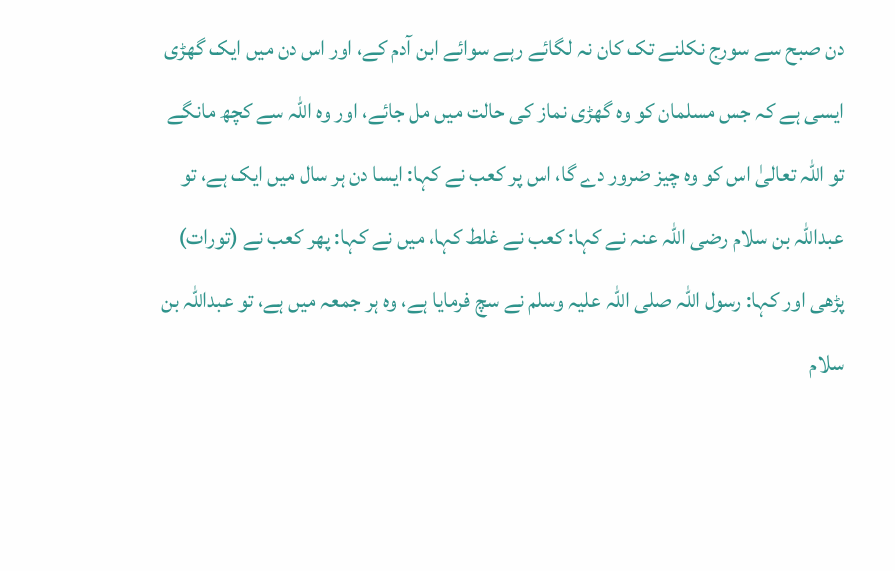دن صبح سے سورج نکلنے تک کان نہ لگائے رہے سوائے ابن آدم کے، اور اس دن میں ایک گھڑی ایسی ہے کہ جس مسلمان کو وہ گھڑی نماز کی حالت میں مل جائے، اور وہ اللہ سے کچھ مانگے تو اللہ تعالیٰ اس کو وہ چیز ضرور دے گا، اس پر کعب نے کہا: ایسا دن ہر سال میں ایک ہے، تو عبداللہ بن سلام رضی اللہ عنہ نے کہا: کعب نے غلط کہا، میں نے کہا: پھر کعب نے (تورات) پڑھی اور کہا: رسول اللہ صلی اللہ علیہ وسلم نے سچ فرمایا ہے، وہ ہر جمعہ میں ہے، تو عبداللہ بن سلام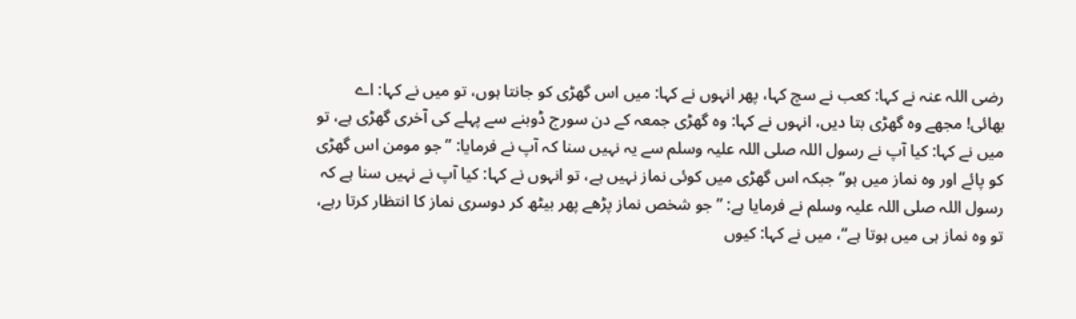رضی اللہ عنہ نے کہا: کعب نے سچ کہا، پھر انہوں نے کہا: میں اس گھڑی کو جانتا ہوں، تو میں نے کہا: اے بھائی! مجھے وہ گھڑی بتا دیں، انہوں نے کہا: وہ گھڑی جمعہ کے دن سورج ڈوبنے سے پہلے کی آخری گھڑی ہے، تو میں نے کہا: کیا آپ نے رسول اللہ صلی اللہ علیہ وسلم سے یہ نہیں سنا کہ آپ نے فرمایا: ”جو مومن اس گھڑی کو پائے اور وہ نماز میں ہو“ جبکہ اس گھڑی میں کوئی نماز نہیں ہے، تو انہوں نے کہا: کیا آپ نے نہیں سنا ہے کہ رسول اللہ صلی اللہ علیہ وسلم نے فرمایا ہے: ”جو شخص نماز پڑھے پھر بیٹھ کر دوسری نماز کا انتظار کرتا رہے، تو وہ نماز ہی میں ہوتا ہے“، میں نے کہا: کیوں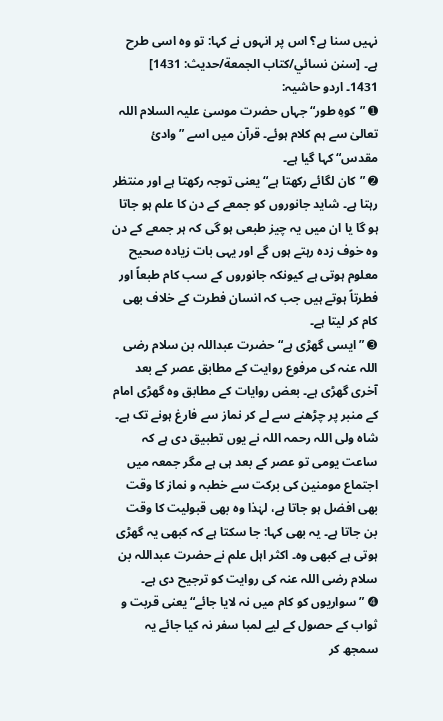نہیں سنا ہے؟ اس پر انہوں نے کہا: تو وہ اسی طرح ہے۔ [سنن نسائي/كتاب الجمعة/حدیث: 1431]
1431۔ اردو حاشیہ:
➊ ”کوہِ طور“ جہاں حضرت موسیٰ علیہ السلام اللہ تعالیٰ سے ہم کلام ہوئے۔ قرآن میں اسے ”وادیٔ مقدس“ کہا گیا ہے۔
➋ ”کان لگائے رکھتا ہے“ یعنی توجہ رکھتا ہے اور منتظر رہتا ہے۔ شاید جانوروں کو جمعے کے دن کا علم ہو جاتا ہو گا یا ان میں یہ چیز طبعی ہو گی کہ ہر جمعے کے دن وہ خوف زدہ رہتے ہوں گے اور یہی بات زیادہ صحیح معلوم ہوتی ہے کیونکہ جانوروں کے سب کام طبعاً اور فطرتاً ہوتے ہیں جب کہ انسان فطرت کے خلاف بھی کام کر لیتا ہے۔
➌ ”ایسی گھڑی ہے“ حضرت عبداللہ بن سلام رضی اللہ عنہ کی مرفوع روایت کے مطابق عصر کے بعد آخری گھڑی ہے۔ بعض روایات کے مطابق وہ گھڑی امام کے منبر پر چڑھنے سے لے کر نماز سے فارغ ہونے تک ہے۔ شاہ ولی اللہ رحمہ اللہ نے یوں تطبیق دی ہے کہ ساعت یومی تو عصر کے بعد ہی ہے مگر جمعہ میں اجتماع مومنین کی برکت سے خطبہ و نماز کا وقت بھی افضل ہو جاتا ہے، لہٰذا وہ بھی قبولیت کا وقت بن جاتا ہے۔ یہ بھی کہا: جا سکتا ہے کہ کبھی یہ گھڑی ہوتی ہے کبھی وہ۔ اکثر اہل علم نے حضرت عبداللہ بن سلام رضی اللہ عنہ کی روایت کو ترجیح دی ہے۔
➍ ”سواریوں کو کام میں نہ لایا جائے“ یعنی قربت و ثواب کے حصول کے لیے لمبا سفر نہ کیا جائے یہ سمجھ کر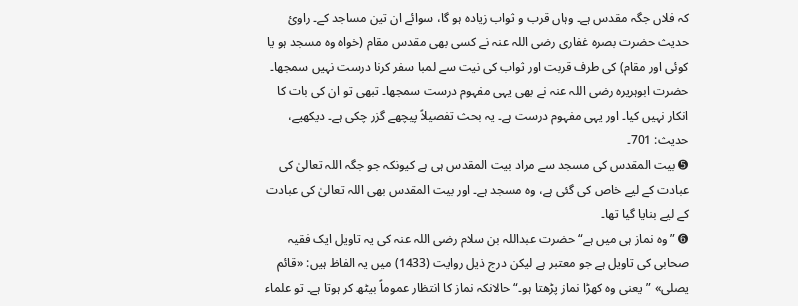کہ فلاں جگہ مقدس ہے۔ وہاں قرب و ثواب زیادہ ہو گا، سوائے ان تین مساجد کے۔ راویٔ حدیث حضرت بصرہ غفاری رضی اللہ عنہ نے کسی بھی مقدس مقام (خواہ وہ مسجد ہو یا کوئی اور مقام) کی طرف قربت اور ثواب کی نیت سے لمبا سفر کرنا درست نہیں سمجھا۔ حضرت ابوہریرہ رضی اللہ عنہ نے بھی یہی مفہوم درست سمجھا۔ تبھی تو ان کی بات کا انکار نہیں کیا۔ اور یہی مفہوم درست ہے۔ یہ بحث تفصیلاً پیچھے گزر چکی ہے۔ دیکھیے، حدیث: 701۔
➎ بیت المقدس کی مسجد سے مراد بیت المقدس ہی ہے کیونکہ جو جگہ اللہ تعالیٰ کی عبادت کے لیے خاص کی گئی ہے، وہ مسجد ہے۔ اور بیت المقدس بھی اللہ تعالیٰ کی عبادت کے لیے بنایا گیا تھا۔
➏ ”وہ نماز ہی میں ہے“ حضرت عبداللہ بن سلام رضی اللہ عنہ کی یہ تاویل ایک فقیہ صحابی کی تاویل ہے جو معتبر ہے لیکن درج ذیل روایت (1433) میں یہ الفاظ ہیں: «قائم یصلی» ”یعنی وہ کھڑا نماز پڑھتا ہو۔“ حالانکہ نماز کا انتظار عموماً بیٹھ کر ہوتا ہے۔ تو علماء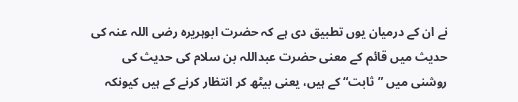نے ان کے درمیان یوں تطبیق دی ہے کہ حضرت ابوہریرہ رضی اللہ عنہ کی حدیث میں قائم کے معنی حضرت عبداللہ بن سلام کی حدیث کی روشنی میں ”ثابت“ کے ہیں، یعنی بیٹھ کر انتظار کرنے کے ہیں کیونکہ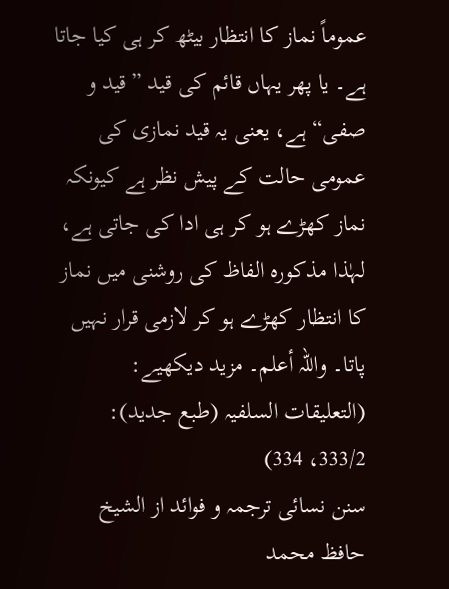عموماً نماز کا انتظار بیٹھ کر ہی کیا جاتا ہے۔ یا پھر یہاں قائم کی قید ”قید و صفی“ ہے، یعنی یہ قید نمازی کی عمومی حالت کے پیش نظر ہے کیونکہ نماز کھڑے ہو کر ہی ادا کی جاتی ہے، لہٰذا مذکورہ الفاظ کی روشنی میں نماز کا انتظار کھڑے ہو کر لازمی قرار نہیں پاتا۔ واللہ أعلم۔ مزید دیکھیے: (التعلیقات السلفیہ (طبع جدید): 333/2، 334)
سنن نسائی ترجمہ و فوائد از الشیخ حافظ محمد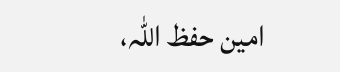امین حفظ اللہ،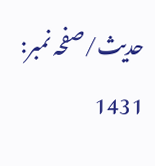حدیث/صفحہ نمبر: 1431